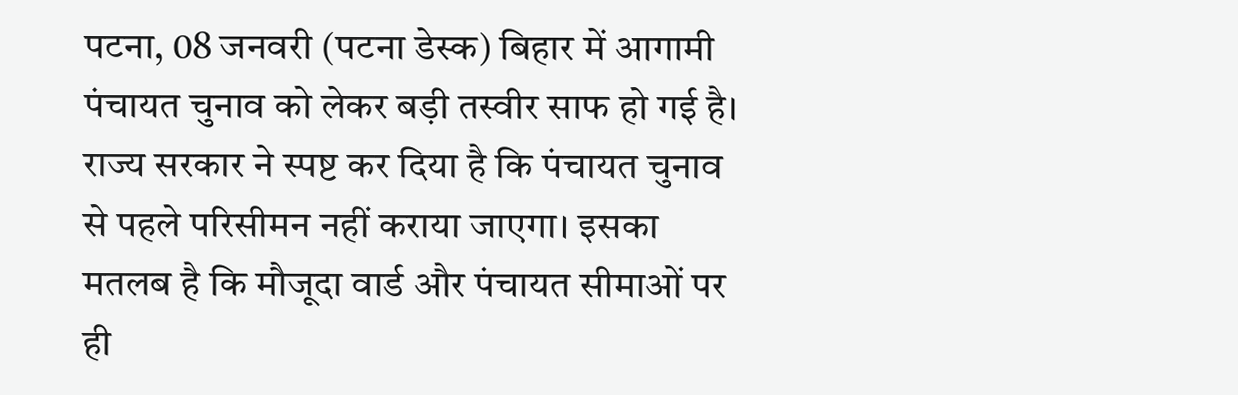पटना, 08 जनवरी (पटना डेस्क) बिहार में आगामी पंचायत चुनाव को लेकर बड़ी तस्वीर साफ हो गई है। राज्य सरकार ने स्पष्ट कर दिया है कि पंचायत चुनाव से पहले परिसीमन नहीं कराया जाएगा। इसका मतलब है कि मौजूदा वार्ड और पंचायत सीमाओं पर ही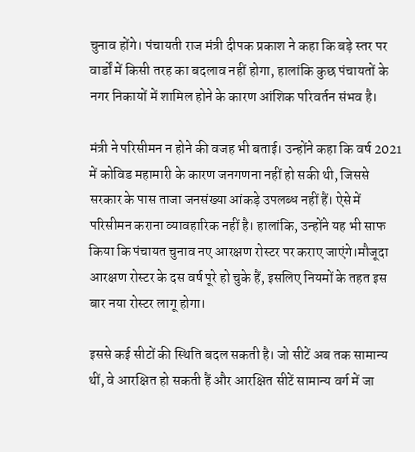चुनाव होंगे। पंचायती राज मंत्री दीपक प्रकाश ने कहा कि बड़े स्तर पर वार्डों में किसी तरह का बदलाव नहीं होगा, हालांकि कुछ पंचायतों के नगर निकायों में शामिल होने के कारण आंशिक परिवर्तन संभव है।

मंत्री ने परिसीमन न होने की वजह भी बताई। उन्होंने कहा कि वर्ष 2021 में कोविड महामारी के कारण जनगणना नहीं हो सकी थी, जिससे सरकार के पास ताजा जनसंख्या आंकड़े उपलब्ध नहीं हैं। ऐसे में परिसीमन कराना व्यावहारिक नहीं है। हालांकि, उन्होंने यह भी साफ किया कि पंचायत चुनाव नए आरक्षण रोस्टर पर कराए जाएंगे।मौजूदा आरक्षण रोस्टर के दस वर्ष पूरे हो चुके हैं, इसलिए नियमों के तहत इस बार नया रोस्टर लागू होगा।

इससे कई सीटों की स्थिति बदल सकती है। जो सीटें अब तक सामान्य थीं, वे आरक्षित हो सकती हैं और आरक्षित सीटें सामान्य वर्ग में जा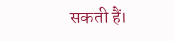सकती हैं।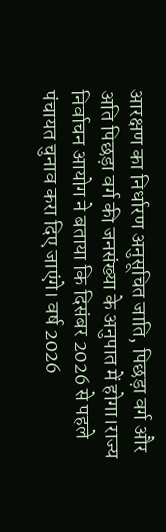आरक्षण का निर्धारण अनुसूचित जाति, पिछड़ा वर्ग और अति पिछड़ा वर्ग की जनसंख्या के अनुपात में होगा।राज्य निर्वाचन आयोग ने बताया कि दिसंबर 2026 से पहले पंचायत चुनाव करा दिए जाएंगे। वर्ष 2026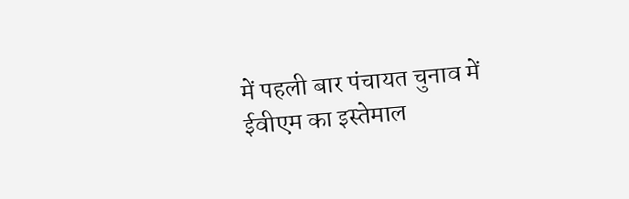में पहली बार पंचायत चुनाव में ईवीएम का इस्तेमाल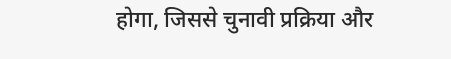होगा, जिससे चुनावी प्रक्रिया और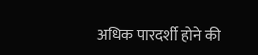अधिक पारदर्शी होने की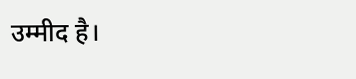उम्मीद है।